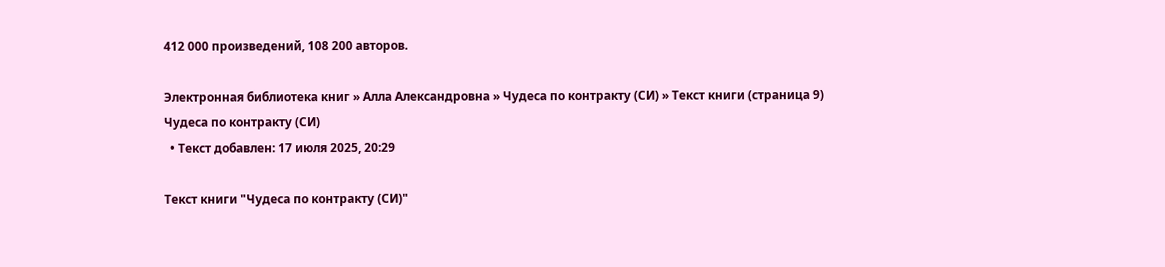412 000 произведений, 108 200 авторов.

Электронная библиотека книг » Алла Александровна » Чудеса по контракту (СИ) » Текст книги (страница 9)
Чудеса по контракту (СИ)
  • Текст добавлен: 17 июля 2025, 20:29

Текст книги "Чудеса по контракту (СИ)"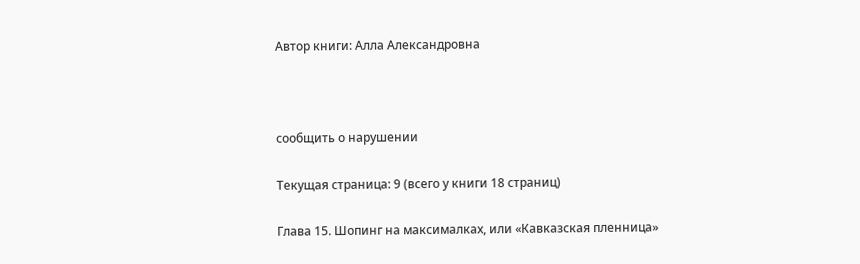Автор книги: Алла Александровна



сообщить о нарушении

Текущая страница: 9 (всего у книги 18 страниц)

Глава 15. Шопинг на максималках, или «Кавказская пленница»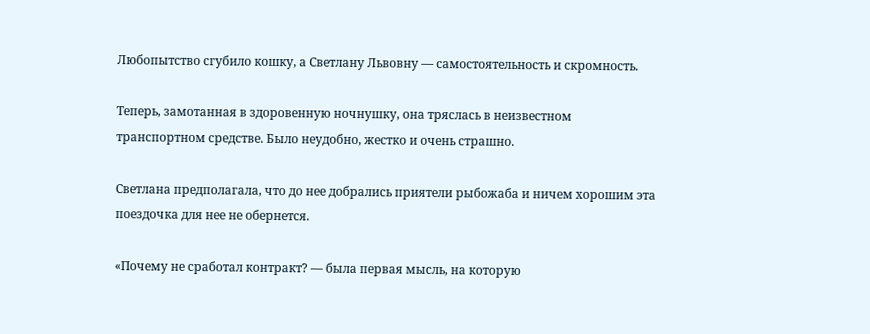Любопытство сгубило кошку, а Светлану Львовну — самостоятельность и скромность.

Теперь, замотанная в здоровенную ночнушку, она тряслась в неизвестном транспортном средстве. Было неудобно, жестко и очень страшно.

Светлана предполагала, что до нее добрались приятели рыбожаба и ничем хорошим эта поездочка для нее не обернется.

«Почему не сработал контракт? — была первая мысль, на которую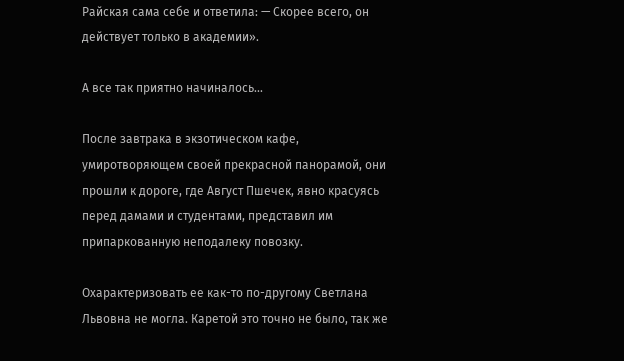Райская сама себе и ответила: — Скорее всего, он действует только в академии».

А все так приятно начиналось...

После завтрака в экзотическом кафе, умиротворяющем своей прекрасной панорамой, они прошли к дороге, где Август Пшечек, явно красуясь перед дамами и студентами, представил им припаркованную неподалеку повозку.

Охарактеризовать ее как-то по-другому Светлана Львовна не могла. Каретой это точно не было, так же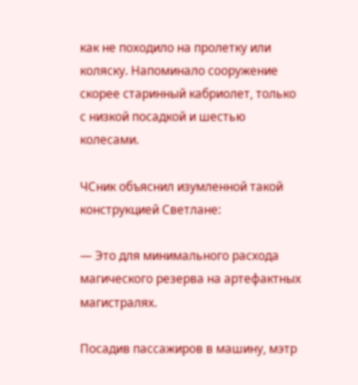как не походило на пролетку или коляску. Напоминало сооружение скорее старинный кабриолет, только с низкой посадкой и шестью колесами.

ЧСник объяснил изумленной такой конструкцией Светлане:

— Это для минимального расхода магического резерва на артефактных магистралях.

Посадив пассажиров в машину, мэтр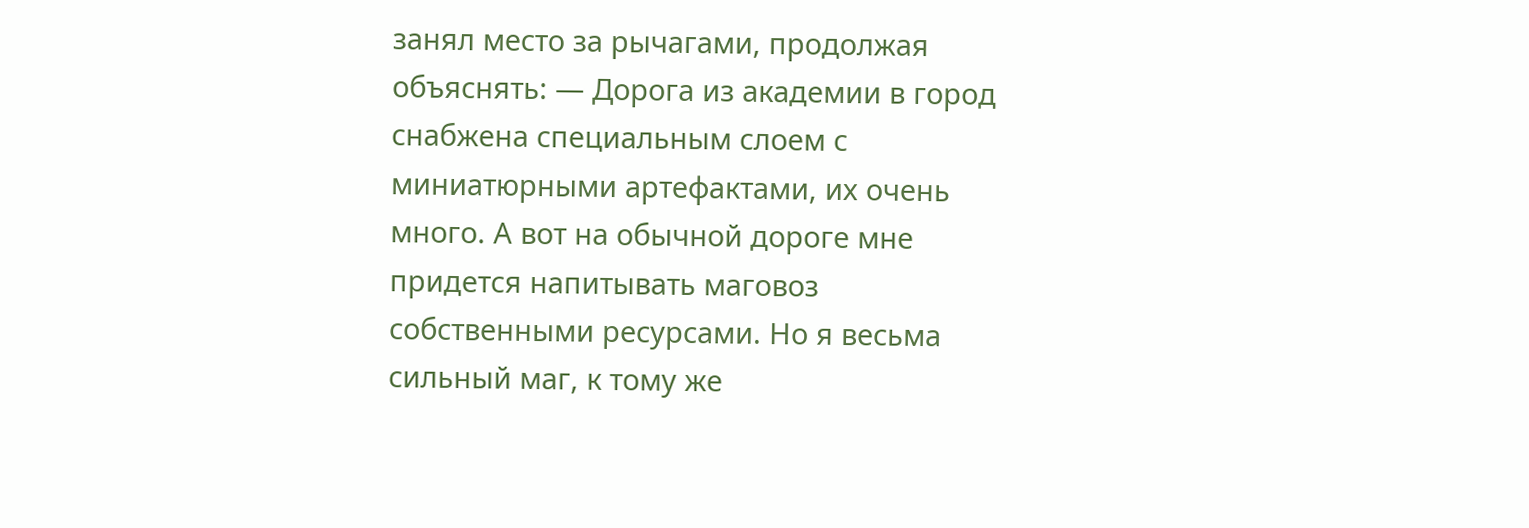занял место за рычагами, продолжая объяснять: — Дорога из академии в город снабжена специальным слоем с миниатюрными артефактами, их очень много. А вот на обычной дороге мне придется напитывать маговоз собственными ресурсами. Но я весьма сильный маг, к тому же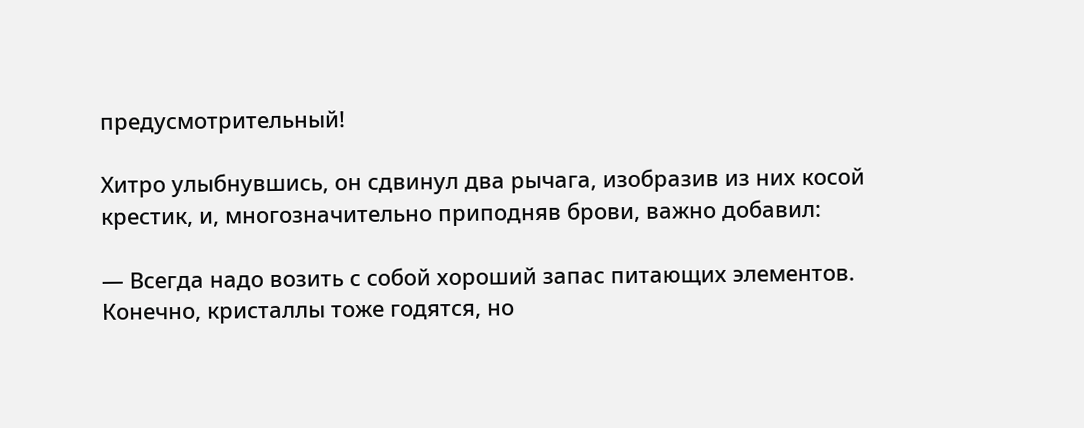предусмотрительный!

Хитро улыбнувшись, он сдвинул два рычага, изобразив из них косой крестик, и, многозначительно приподняв брови, важно добавил:

— Всегда надо возить с собой хороший запас питающих элементов. Конечно, кристаллы тоже годятся, но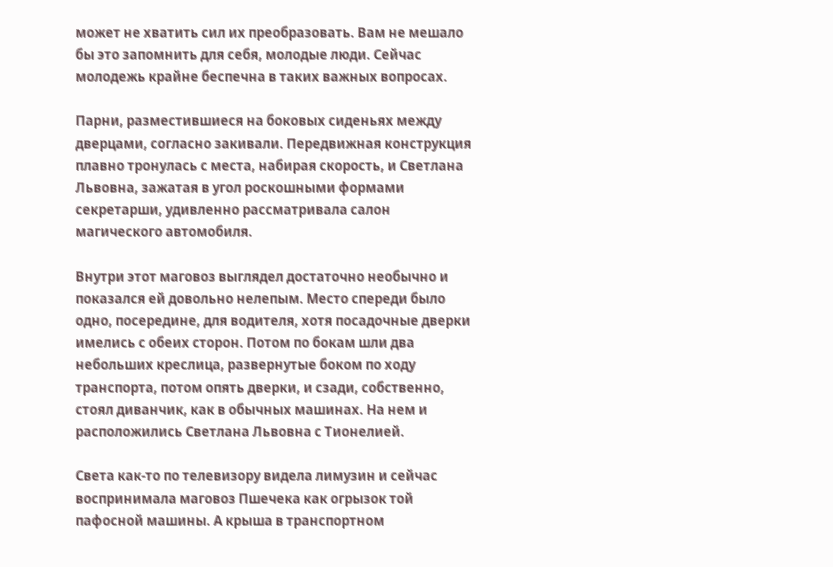может не хватить сил их преобразовать. Вам не мешало бы это запомнить для себя, молодые люди. Сейчас молодежь крайне беспечна в таких важных вопросах.

Парни, разместившиеся на боковых сиденьях между дверцами, согласно закивали. Передвижная конструкция плавно тронулась с места, набирая скорость, и Светлана Львовна, зажатая в угол роскошными формами секретарши, удивленно рассматривала салон магического автомобиля.

Внутри этот маговоз выглядел достаточно необычно и показался ей довольно нелепым. Место спереди было одно, посередине, для водителя, хотя посадочные дверки имелись с обеих сторон. Потом по бокам шли два небольших креслица, развернутые боком по ходу транспорта, потом опять дверки, и сзади, собственно, стоял диванчик, как в обычных машинах. На нем и расположились Светлана Львовна с Тионелией.

Света как-то по телевизору видела лимузин и сейчас воспринимала маговоз Пшечека как огрызок той пафосной машины. А крыша в транспортном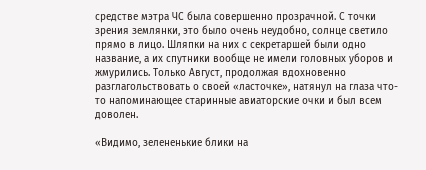средстве мэтра ЧС была совершенно прозрачной. С точки зрения землянки, это было очень неудобно, солнце светило прямо в лицо. Шляпки на них с секретаршей были одно название, а их спутники вообще не имели головных уборов и жмурились. Только Август, продолжая вдохновенно разглагольствовать о своей «ласточке», натянул на глаза что-то напоминающее старинные авиаторские очки и был всем доволен.

«Видимо, зелененькие блики на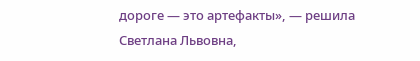дороге — это артефакты», — решила Светлана Львовна,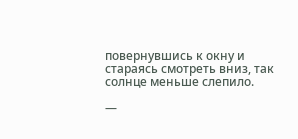повернувшись к окну и стараясь смотреть вниз, так солнце меньше слепило.

—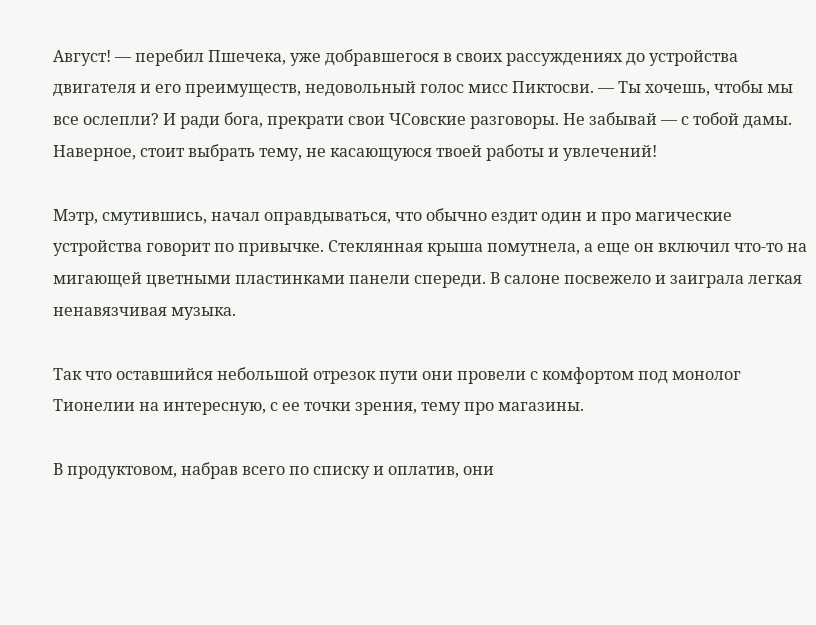Август! — перебил Пшечека, уже добравшегося в своих рассуждениях до устройства двигателя и его преимуществ, недовольный голос мисс Пиктосви. — Ты хочешь, чтобы мы все ослепли? И ради бога, прекрати свои ЧСовские разговоры. Не забывай — с тобой дамы. Наверное, стоит выбрать тему, не касающуюся твоей работы и увлечений!

Мэтр, смутившись, начал оправдываться, что обычно ездит один и про магические устройства говорит по привычке. Стеклянная крыша помутнела, а еще он включил что-то на мигающей цветными пластинками панели спереди. В салоне посвежело и заиграла легкая ненавязчивая музыка.

Так что оставшийся небольшой отрезок пути они провели с комфортом под монолог Тионелии на интересную, с ее точки зрения, тему про магазины.

В продуктовом, набрав всего по списку и оплатив, они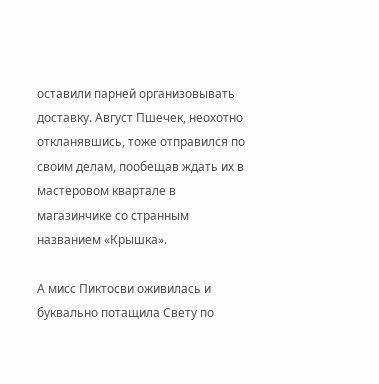оставили парней организовывать доставку. Август Пшечек, неохотно откланявшись, тоже отправился по своим делам, пообещав ждать их в мастеровом квартале в магазинчике со странным названием «Крышка».

А мисс Пиктосви оживилась и буквально потащила Свету по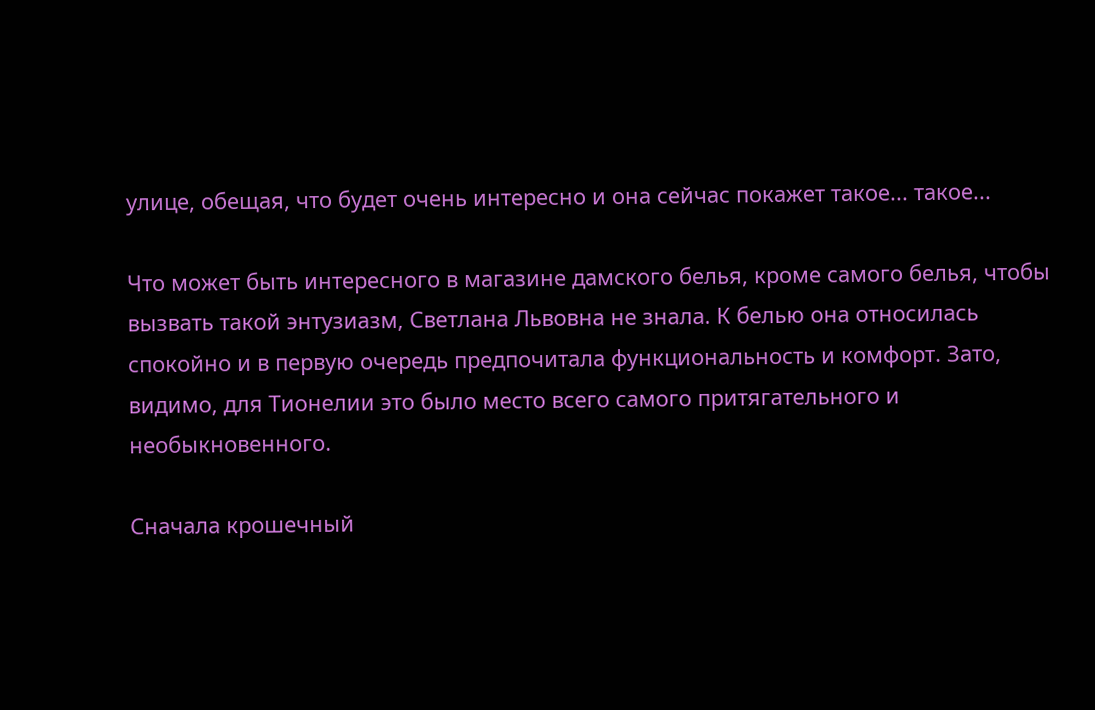улице, обещая, что будет очень интересно и она сейчас покажет такое... такое...

Что может быть интересного в магазине дамского белья, кроме самого белья, чтобы вызвать такой энтузиазм, Светлана Львовна не знала. К белью она относилась спокойно и в первую очередь предпочитала функциональность и комфорт. Зато, видимо, для Тионелии это было место всего самого притягательного и необыкновенного.

Сначала крошечный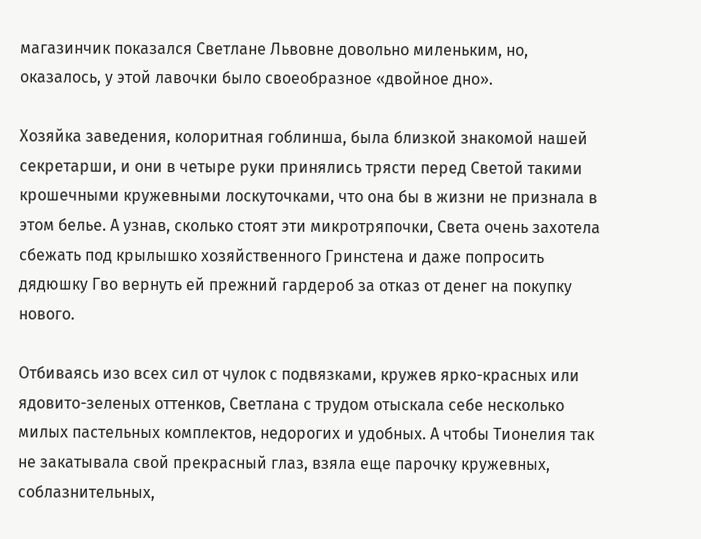магазинчик показался Светлане Львовне довольно миленьким, но, оказалось, у этой лавочки было своеобразное «двойное дно».

Хозяйка заведения, колоритная гоблинша, была близкой знакомой нашей секретарши, и они в четыре руки принялись трясти перед Светой такими крошечными кружевными лоскуточками, что она бы в жизни не признала в этом белье. А узнав, сколько стоят эти микротряпочки, Света очень захотела сбежать под крылышко хозяйственного Гринстена и даже попросить дядюшку Гво вернуть ей прежний гардероб за отказ от денег на покупку нового.

Отбиваясь изо всех сил от чулок с подвязками, кружев ярко-красных или ядовито-зеленых оттенков, Светлана с трудом отыскала себе несколько милых пастельных комплектов, недорогих и удобных. А чтобы Тионелия так не закатывала свой прекрасный глаз, взяла еще парочку кружевных, соблазнительных,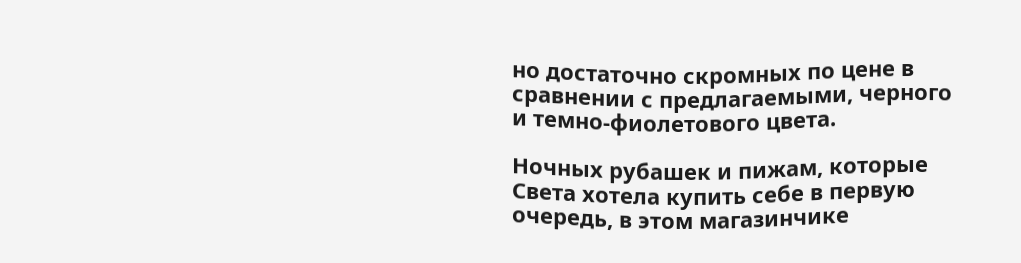но достаточно скромных по цене в сравнении с предлагаемыми, черного и темно-фиолетового цвета.

Ночных рубашек и пижам, которые Света хотела купить себе в первую очередь, в этом магазинчике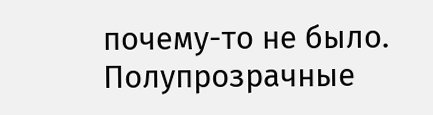почему-то не было. Полупрозрачные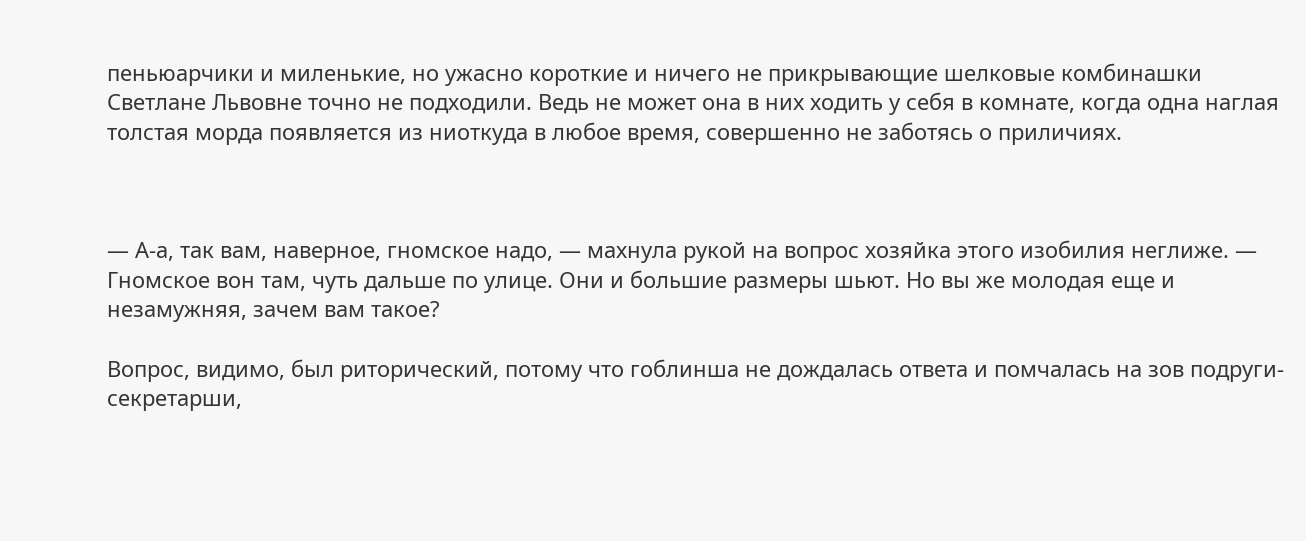пеньюарчики и миленькие, но ужасно короткие и ничего не прикрывающие шелковые комбинашки Светлане Львовне точно не подходили. Ведь не может она в них ходить у себя в комнате, когда одна наглая толстая морда появляется из ниоткуда в любое время, совершенно не заботясь о приличиях.



— А-а, так вам, наверное, гномское надо, — махнула рукой на вопрос хозяйка этого изобилия неглиже. — Гномское вон там, чуть дальше по улице. Они и большие размеры шьют. Но вы же молодая еще и незамужняя, зачем вам такое?

Вопрос, видимо, был риторический, потому что гоблинша не дождалась ответа и помчалась на зов подруги-секретарши,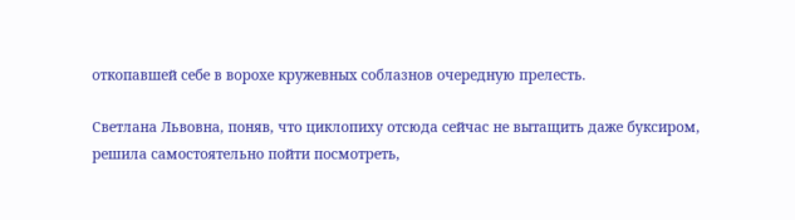откопавшей себе в ворохе кружевных соблазнов очередную прелесть.

Светлана Львовна, поняв, что циклопиху отсюда сейчас не вытащить даже буксиром, решила самостоятельно пойти посмотреть,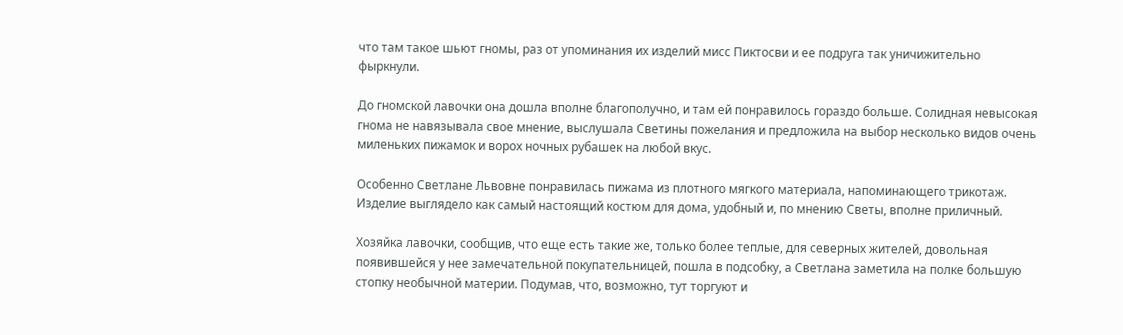что там такое шьют гномы, раз от упоминания их изделий мисс Пиктосви и ее подруга так уничижительно фыркнули.

До гномской лавочки она дошла вполне благополучно, и там ей понравилось гораздо больше. Солидная невысокая гнома не навязывала свое мнение, выслушала Светины пожелания и предложила на выбор несколько видов очень миленьких пижамок и ворох ночных рубашек на любой вкус.

Особенно Светлане Львовне понравилась пижама из плотного мягкого материала, напоминающего трикотаж. Изделие выглядело как самый настоящий костюм для дома, удобный и, по мнению Светы, вполне приличный.

Хозяйка лавочки, сообщив, что еще есть такие же, только более теплые, для северных жителей, довольная появившейся у нее замечательной покупательницей, пошла в подсобку, а Светлана заметила на полке большую стопку необычной материи. Подумав, что, возможно, тут торгуют и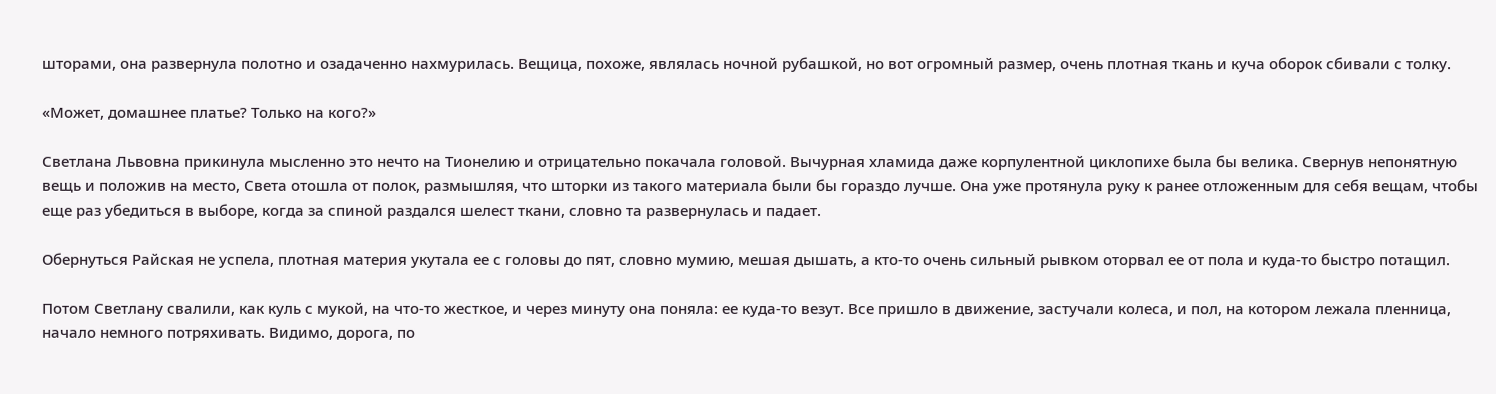шторами, она развернула полотно и озадаченно нахмурилась. Вещица, похоже, являлась ночной рубашкой, но вот огромный размер, очень плотная ткань и куча оборок сбивали с толку.

«Может, домашнее платье? Только на кого?»

Светлана Львовна прикинула мысленно это нечто на Тионелию и отрицательно покачала головой. Вычурная хламида даже корпулентной циклопихе была бы велика. Свернув непонятную вещь и положив на место, Света отошла от полок, размышляя, что шторки из такого материала были бы гораздо лучше. Она уже протянула руку к ранее отложенным для себя вещам, чтобы еще раз убедиться в выборе, когда за спиной раздался шелест ткани, словно та развернулась и падает.

Обернуться Райская не успела, плотная материя укутала ее с головы до пят, словно мумию, мешая дышать, а кто-то очень сильный рывком оторвал ее от пола и куда-то быстро потащил.

Потом Светлану свалили, как куль с мукой, на что-то жесткое, и через минуту она поняла: ее куда-то везут. Все пришло в движение, застучали колеса, и пол, на котором лежала пленница, начало немного потряхивать. Видимо, дорога, по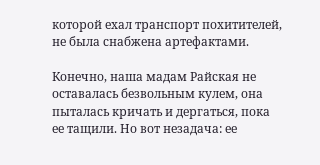которой ехал транспорт похитителей, не была снабжена артефактами.

Конечно, наша мадам Райская не оставалась безвольным кулем, она пыталась кричать и дергаться, пока ее тащили. Но вот незадача: ее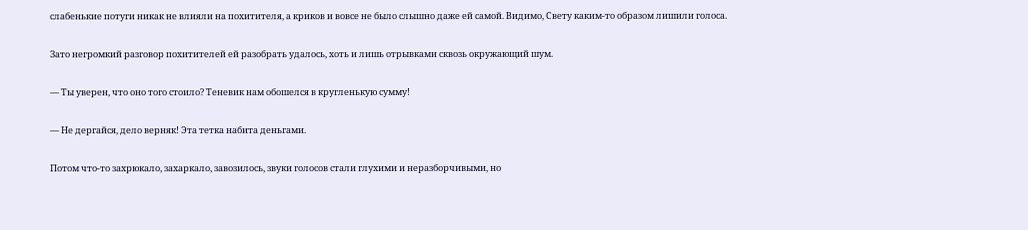слабенькие потуги никак не влияли на похитителя, а криков и вовсе не было слышно даже ей самой. Видимо, Свету каким-то образом лишили голоса.

Зато негромкий разговор похитителей ей разобрать удалось, хоть и лишь отрывками сквозь окружающий шум.

— Ты уверен, что оно того стоило? Теневик нам обошелся в кругленькую сумму!

— Не дергайся, дело верняк! Эта тетка набита деньгами.

Потом что-то захрюкало, захаркало, завозилось, звуки голосов стали глухими и неразборчивыми, но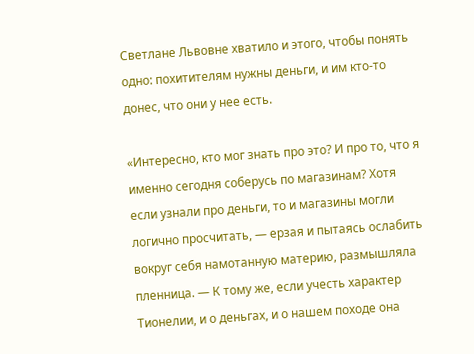Светлане Львовне хватило и этого, чтобы понять одно: похитителям нужны деньги, и им кто-то донес, что они у нее есть.

«Интересно, кто мог знать про это? И про то, что я именно сегодня соберусь по магазинам? Хотя если узнали про деньги, то и магазины могли логично просчитать, — ерзая и пытаясь ослабить вокруг себя намотанную материю, размышляла пленница. — К тому же, если учесть характер Тионелии, и о деньгах, и о нашем походе она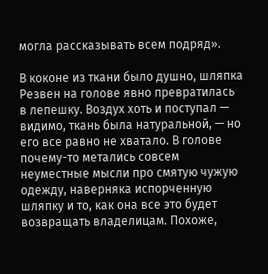могла рассказывать всем подряд».

В коконе из ткани было душно, шляпка Резвен на голове явно превратилась в лепешку. Воздух хоть и поступал — видимо, ткань была натуральной, — но его все равно не хватало. В голове почему-то метались совсем неуместные мысли про смятую чужую одежду, наверняка испорченную шляпку и то, как она все это будет возвращать владелицам. Похоже,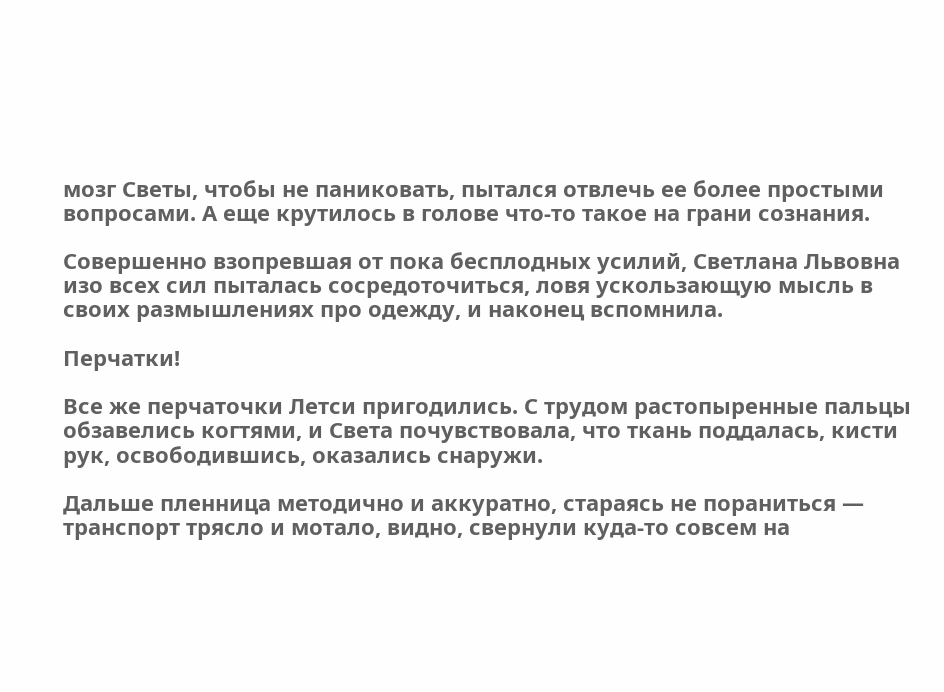мозг Светы, чтобы не паниковать, пытался отвлечь ее более простыми вопросами. А еще крутилось в голове что-то такое на грани сознания.

Совершенно взопревшая от пока бесплодных усилий, Светлана Львовна изо всех сил пыталась сосредоточиться, ловя ускользающую мысль в своих размышлениях про одежду, и наконец вспомнила.

Перчатки!

Все же перчаточки Летси пригодились. С трудом растопыренные пальцы обзавелись когтями, и Света почувствовала, что ткань поддалась, кисти рук, освободившись, оказались снаружи.

Дальше пленница методично и аккуратно, стараясь не пораниться — транспорт трясло и мотало, видно, свернули куда-то совсем на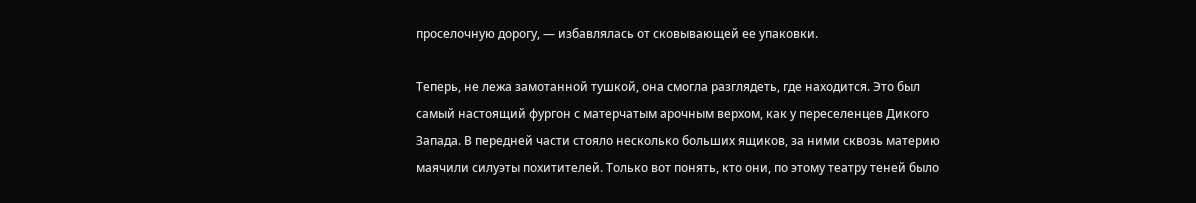проселочную дорогу, — избавлялась от сковывающей ее упаковки.

Теперь, не лежа замотанной тушкой, она смогла разглядеть, где находится. Это был самый настоящий фургон с матерчатым арочным верхом, как у переселенцев Дикого Запада. В передней части стояло несколько больших ящиков, за ними сквозь материю маячили силуэты похитителей. Только вот понять, кто они, по этому театру теней было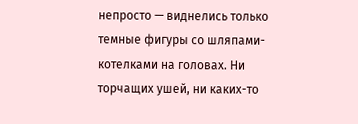непросто — виднелись только темные фигуры со шляпами-котелками на головах. Ни торчащих ушей, ни каких-то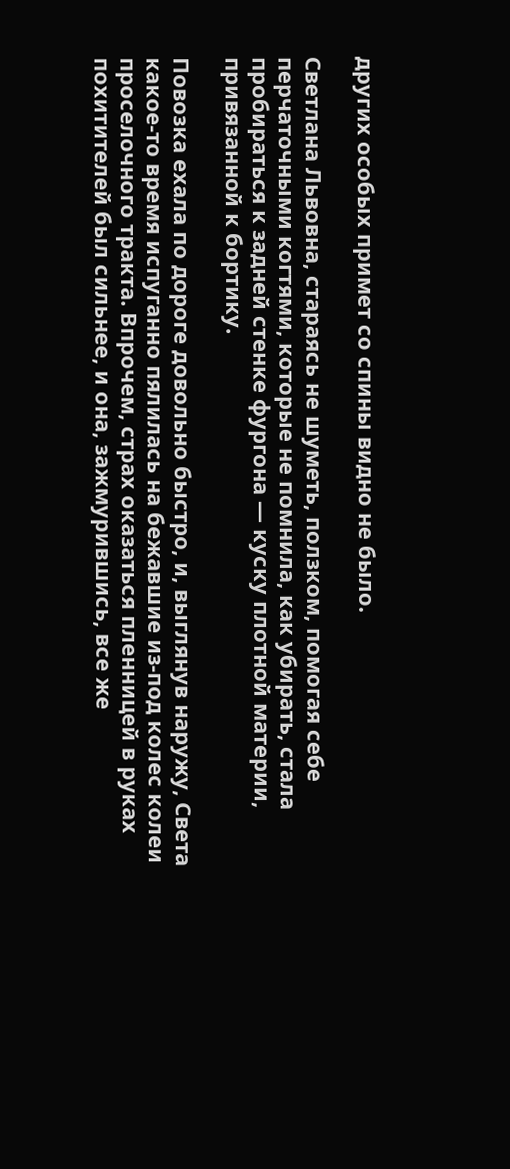других особых примет со спины видно не было.

Светлана Львовна, стараясь не шуметь, ползком, помогая себе перчаточными когтями, которые не помнила, как убирать, стала пробираться к задней стенке фургона — куску плотной материи, привязанной к бортику.

Повозка ехала по дороге довольно быстро, и, выглянув наружу, Света какое-то время испуганно пялилась на бежавшие из-под колес колеи проселочного тракта. Впрочем, страх оказаться пленницей в руках похитителей был сильнее, и она, зажмурившись, все же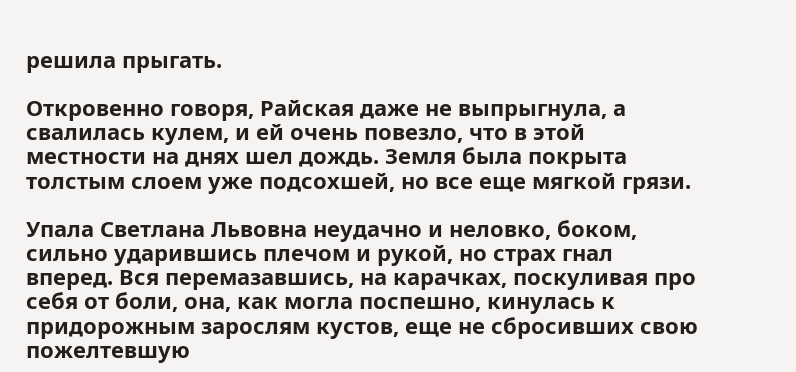решила прыгать.

Откровенно говоря, Райская даже не выпрыгнула, а свалилась кулем, и ей очень повезло, что в этой местности на днях шел дождь. Земля была покрыта толстым слоем уже подсохшей, но все еще мягкой грязи.

Упала Светлана Львовна неудачно и неловко, боком, сильно ударившись плечом и рукой, но страх гнал вперед. Вся перемазавшись, на карачках, поскуливая про себя от боли, она, как могла поспешно, кинулась к придорожным зарослям кустов, еще не сбросивших свою пожелтевшую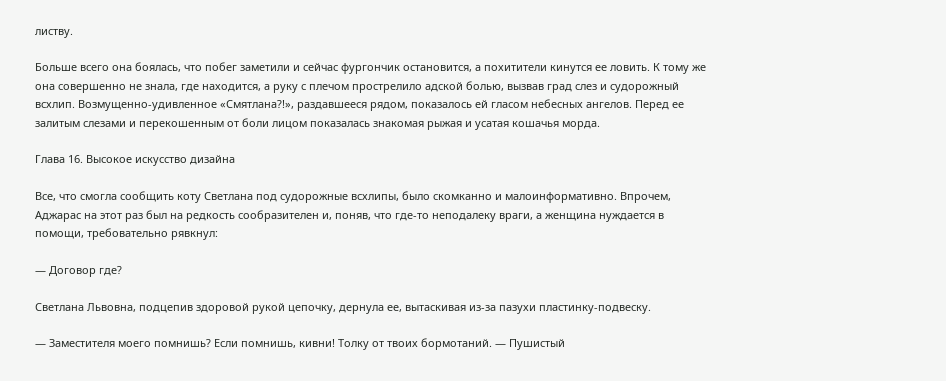листву.

Больше всего она боялась, что побег заметили и сейчас фургончик остановится, а похитители кинутся ее ловить. К тому же она совершенно не знала, где находится, а руку с плечом прострелило адской болью, вызвав град слез и судорожный всхлип. Возмущенно-удивленное «Смятлана?!», раздавшееся рядом, показалось ей гласом небесных ангелов. Перед ее залитым слезами и перекошенным от боли лицом показалась знакомая рыжая и усатая кошачья морда.

Глава 16. Высокое искусство дизайна

Все, что смогла сообщить коту Светлана под судорожные всхлипы, было скомканно и малоинформативно. Впрочем, Аджарас на этот раз был на редкость сообразителен и, поняв, что где-то неподалеку враги, а женщина нуждается в помощи, требовательно рявкнул:

— Договор где?

Светлана Львовна, подцепив здоровой рукой цепочку, дернула ее, вытаскивая из-за пазухи пластинку-подвеску.

— Заместителя моего помнишь? Если помнишь, кивни! Толку от твоих бормотаний. — Пушистый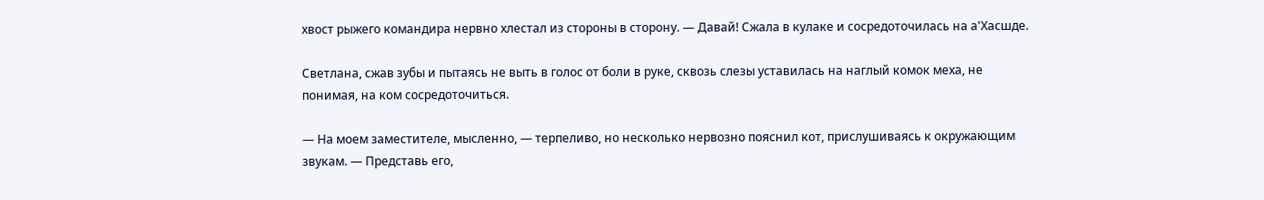хвост рыжего командира нервно хлестал из стороны в сторону. — Давай! Сжала в кулаке и сосредоточилась на а'Хасшде.

Светлана, сжав зубы и пытаясь не выть в голос от боли в руке, сквозь слезы уставилась на наглый комок меха, не понимая, на ком сосредоточиться.

— На моем заместителе, мысленно, — терпеливо, но несколько нервозно пояснил кот, прислушиваясь к окружающим звукам. — Представь его,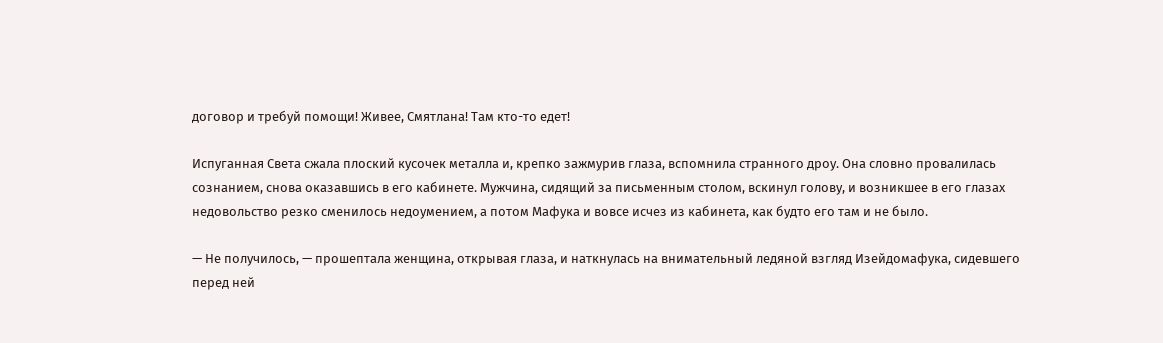договор и требуй помощи! Живее, Смятлана! Там кто-то едет!

Испуганная Света сжала плоский кусочек металла и, крепко зажмурив глаза, вспомнила странного дроу. Она словно провалилась сознанием, снова оказавшись в его кабинете. Мужчина, сидящий за письменным столом, вскинул голову, и возникшее в его глазах недовольство резко сменилось недоумением, а потом Мафука и вовсе исчез из кабинета, как будто его там и не было.

— Не получилось, — прошептала женщина, открывая глаза, и наткнулась на внимательный ледяной взгляд Изейдомафука, сидевшего перед ней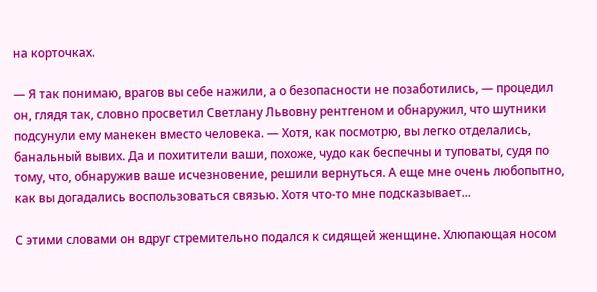на корточках.

— Я так понимаю, врагов вы себе нажили, а о безопасности не позаботились, — процедил он, глядя так, словно просветил Светлану Львовну рентгеном и обнаружил, что шутники подсунули ему манекен вместо человека. — Хотя, как посмотрю, вы легко отделались, банальный вывих. Да и похитители ваши, похоже, чудо как беспечны и туповаты, судя по тому, что, обнаружив ваше исчезновение, решили вернуться. А еще мне очень любопытно, как вы догадались воспользоваться связью. Хотя что-то мне подсказывает...

С этими словами он вдруг стремительно подался к сидящей женщине. Хлюпающая носом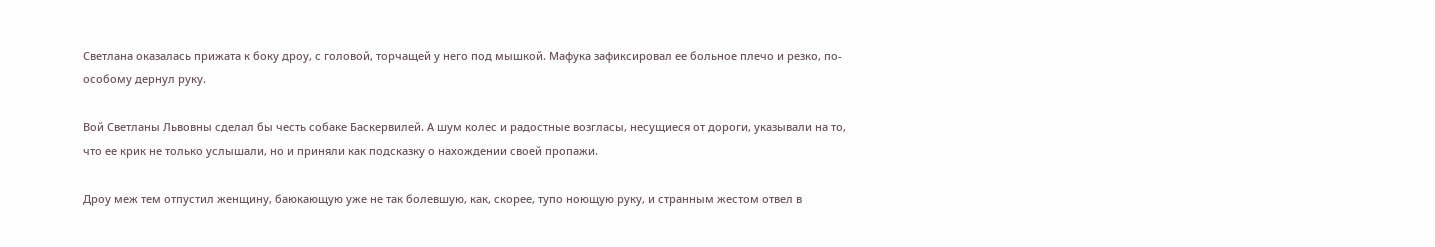Светлана оказалась прижата к боку дроу, с головой, торчащей у него под мышкой. Мафука зафиксировал ее больное плечо и резко, по-особому дернул руку.

Вой Светланы Львовны сделал бы честь собаке Баскервилей. А шум колес и радостные возгласы, несущиеся от дороги, указывали на то, что ее крик не только услышали, но и приняли как подсказку о нахождении своей пропажи.

Дроу меж тем отпустил женщину, баюкающую уже не так болевшую, как, скорее, тупо ноющую руку, и странным жестом отвел в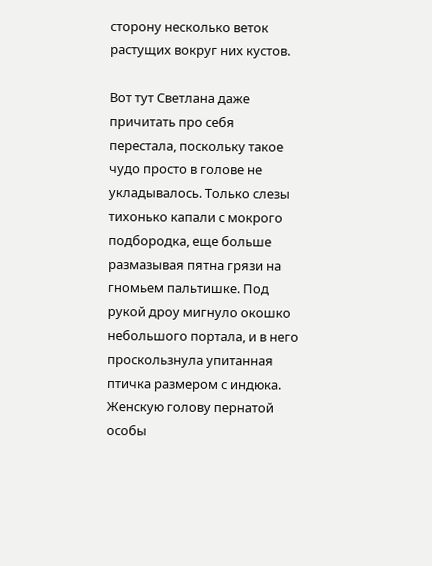сторону несколько веток растущих вокруг них кустов.

Вот тут Светлана даже причитать про себя перестала, поскольку такое чудо просто в голове не укладывалось. Только слезы тихонько капали с мокрого подбородка, еще больше размазывая пятна грязи на гномьем пальтишке. Под рукой дроу мигнуло окошко небольшого портала, и в него проскользнула упитанная птичка размером с индюка. Женскую голову пернатой особы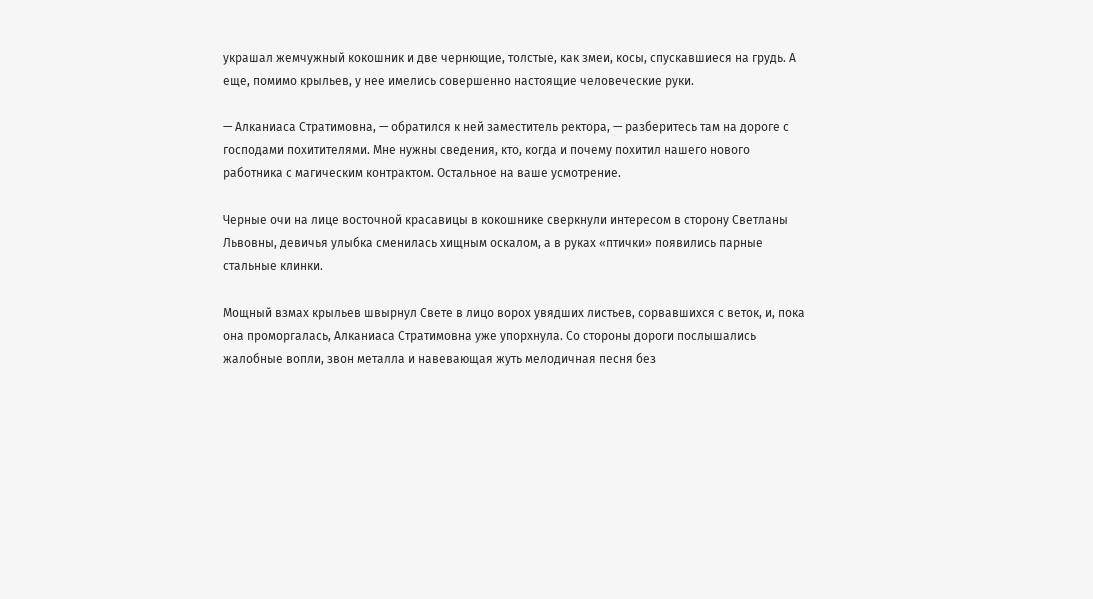украшал жемчужный кокошник и две чернющие, толстые, как змеи, косы, спускавшиеся на грудь. А еще, помимо крыльев, у нее имелись совершенно настоящие человеческие руки.

— Алканиаса Стратимовна, — обратился к ней заместитель ректора, — разберитесь там на дороге с господами похитителями. Мне нужны сведения, кто, когда и почему похитил нашего нового работника с магическим контрактом. Остальное на ваше усмотрение.

Черные очи на лице восточной красавицы в кокошнике сверкнули интересом в сторону Светланы Львовны, девичья улыбка сменилась хищным оскалом, а в руках «птички» появились парные стальные клинки.

Мощный взмах крыльев швырнул Свете в лицо ворох увядших листьев, сорвавшихся с веток, и, пока она проморгалась, Алканиаса Стратимовна уже упорхнула. Со стороны дороги послышались жалобные вопли, звон металла и навевающая жуть мелодичная песня без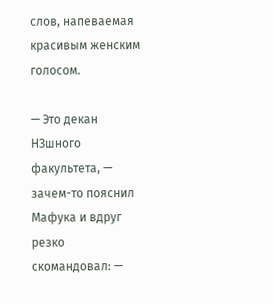слов, напеваемая красивым женским голосом.

— Это декан НЗшного факультета, — зачем-то пояснил Мафука и вдруг резко скомандовал: —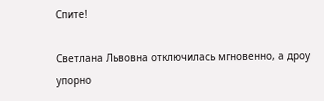Спите!

Светлана Львовна отключилась мгновенно, а дроу упорно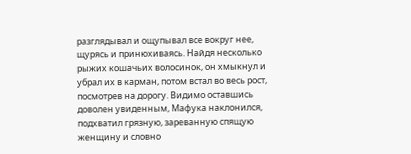разглядывал и ощупывал все вокруг нее, щурясь и принюхиваясь. Найдя несколько рыжих кошачьих волосинок, он хмыкнул и убрал их в карман, потом встал во весь рост, посмотрев на дорогу. Видимо оставшись доволен увиденным, Мафука наклонился, подхватил грязную, зареванную спящую женщину и словно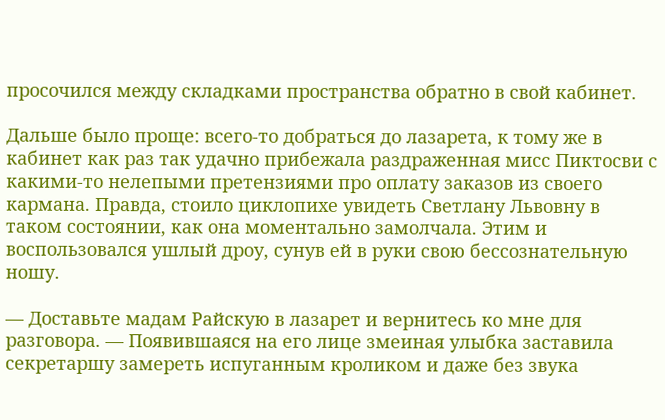просочился между складками пространства обратно в свой кабинет.

Дальше было проще: всего-то добраться до лазарета, к тому же в кабинет как раз так удачно прибежала раздраженная мисс Пиктосви с какими-то нелепыми претензиями про оплату заказов из своего кармана. Правда, стоило циклопихе увидеть Светлану Львовну в таком состоянии, как она моментально замолчала. Этим и воспользовался ушлый дроу, сунув ей в руки свою бессознательную ношу.

— Доставьте мадам Райскую в лазарет и вернитесь ко мне для разговора. — Появившаяся на его лице змеиная улыбка заставила секретаршу замереть испуганным кроликом и даже без звука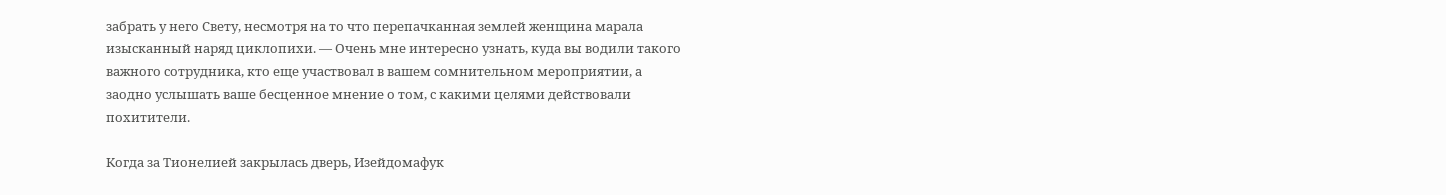забрать у него Свету, несмотря на то что перепачканная землей женщина марала изысканный наряд циклопихи. — Очень мне интересно узнать, куда вы водили такого важного сотрудника, кто еще участвовал в вашем сомнительном мероприятии, а заодно услышать ваше бесценное мнение о том, с какими целями действовали похитители.

Когда за Тионелией закрылась дверь, Изейдомафук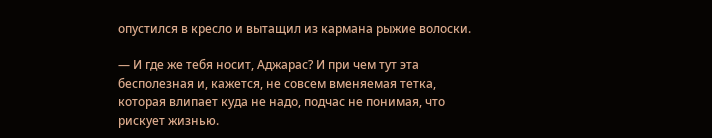опустился в кресло и вытащил из кармана рыжие волоски.

— И где же тебя носит, Аджарас? И при чем тут эта бесполезная и, кажется, не совсем вменяемая тетка, которая влипает куда не надо, подчас не понимая, что рискует жизнью.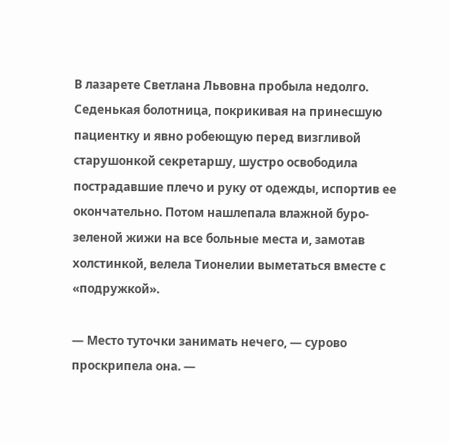В лазарете Светлана Львовна пробыла недолго. Седенькая болотница, покрикивая на принесшую пациентку и явно робеющую перед визгливой старушонкой секретаршу, шустро освободила пострадавшие плечо и руку от одежды, испортив ее окончательно. Потом нашлепала влажной буро-зеленой жижи на все больные места и, замотав холстинкой, велела Тионелии выметаться вместе с «подружкой».

— Место туточки занимать нечего, — сурово проскрипела она. —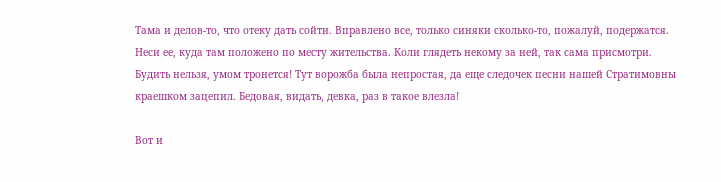Тама и делов-то, что отеку дать сойти. Вправлено все, только синяки сколько-то, пожалуй, подержатся. Неси ее, куда там положено по месту жительства. Коли глядеть некому за ней, так сама присмотри. Будить нельзя, умом тронется! Тут ворожба была непростая, да еще следочек песни нашей Стратимовны краешком зацепил. Бедовая, видать, девка, раз в такое влезла!

Вот и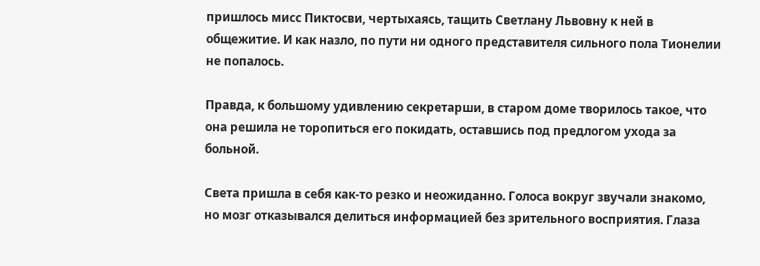пришлось мисс Пиктосви, чертыхаясь, тащить Светлану Львовну к ней в общежитие. И как назло, по пути ни одного представителя сильного пола Тионелии не попалось.

Правда, к большому удивлению секретарши, в старом доме творилось такое, что она решила не торопиться его покидать, оставшись под предлогом ухода за больной.

Света пришла в себя как-то резко и неожиданно. Голоса вокруг звучали знакомо, но мозг отказывался делиться информацией без зрительного восприятия. Глаза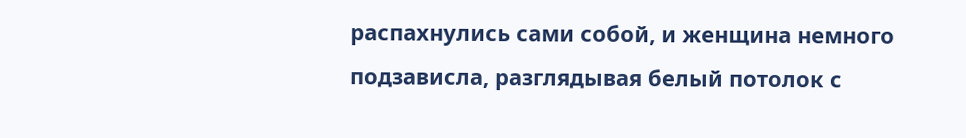распахнулись сами собой, и женщина немного подзависла, разглядывая белый потолок с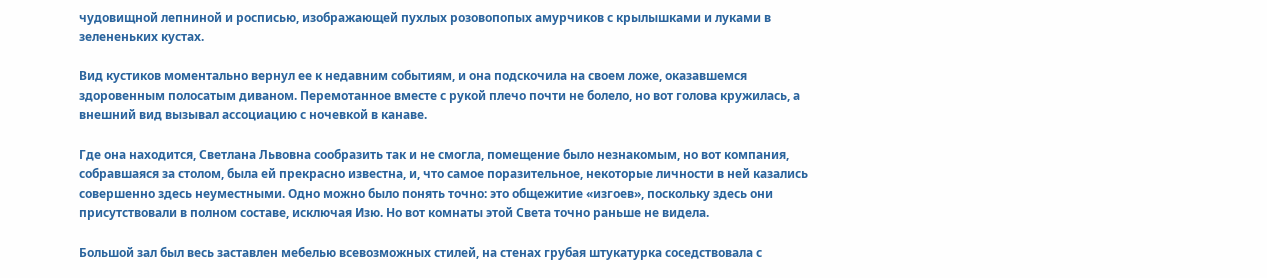чудовищной лепниной и росписью, изображающей пухлых розовопопых амурчиков с крылышками и луками в зелененьких кустах.

Вид кустиков моментально вернул ее к недавним событиям, и она подскочила на своем ложе, оказавшемся здоровенным полосатым диваном. Перемотанное вместе с рукой плечо почти не болело, но вот голова кружилась, а внешний вид вызывал ассоциацию с ночевкой в канаве.

Где она находится, Светлана Львовна сообразить так и не смогла, помещение было незнакомым, но вот компания, собравшаяся за столом, была ей прекрасно известна, и, что самое поразительное, некоторые личности в ней казались совершенно здесь неуместными. Одно можно было понять точно: это общежитие «изгоев», поскольку здесь они присутствовали в полном составе, исключая Изю. Но вот комнаты этой Света точно раньше не видела.

Большой зал был весь заставлен мебелью всевозможных стилей, на стенах грубая штукатурка соседствовала с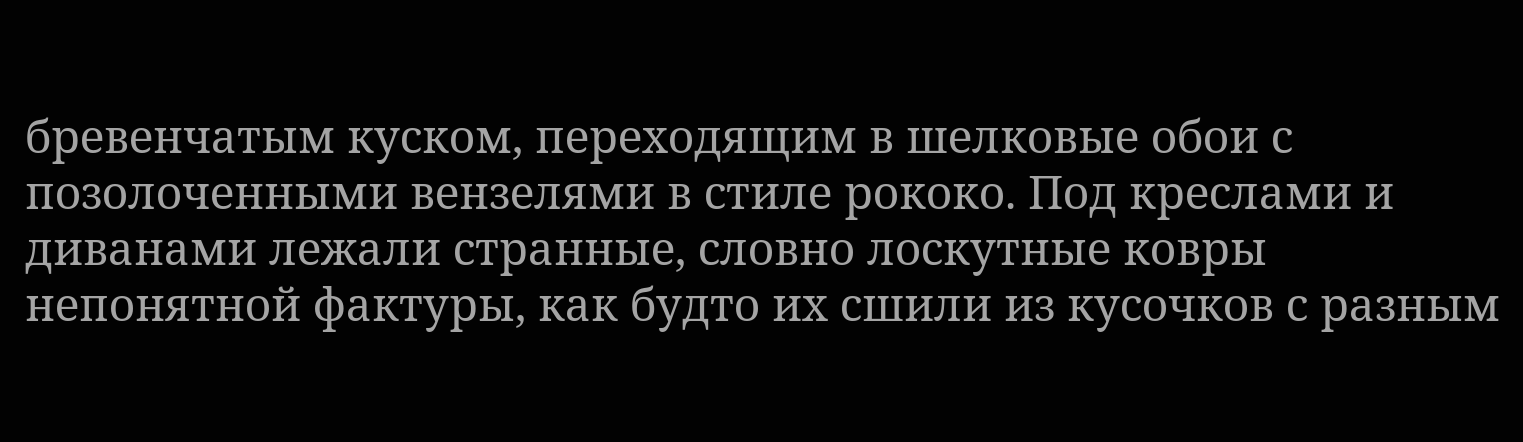бревенчатым куском, переходящим в шелковые обои с позолоченными вензелями в стиле рококо. Под креслами и диванами лежали странные, словно лоскутные ковры непонятной фактуры, как будто их сшили из кусочков с разным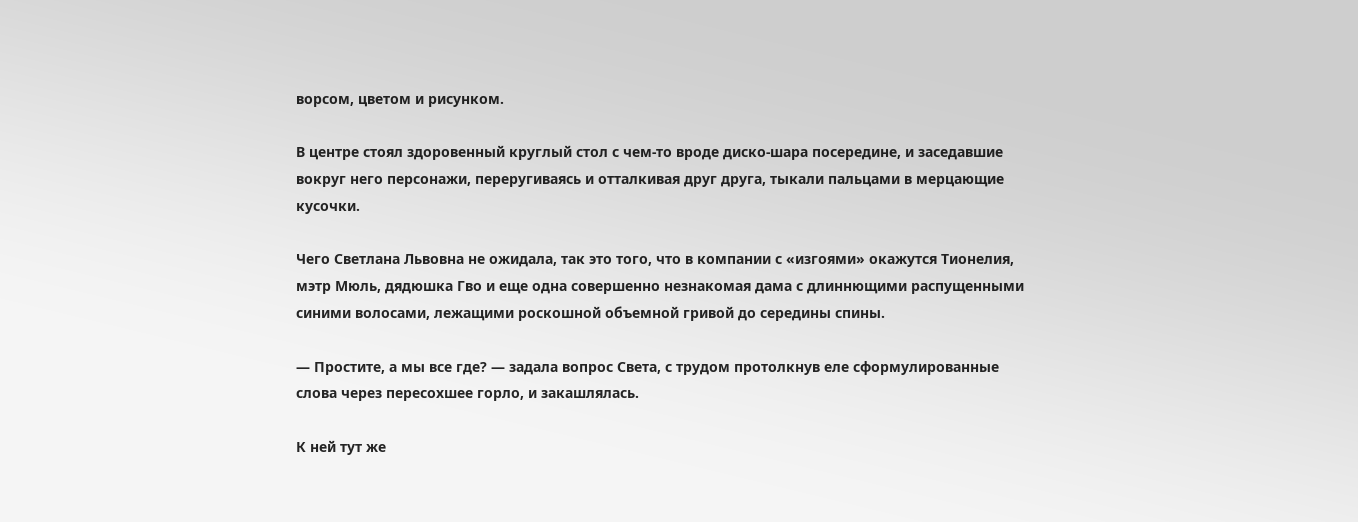ворсом, цветом и рисунком.

В центре стоял здоровенный круглый стол с чем-то вроде диско-шара посередине, и заседавшие вокруг него персонажи, переругиваясь и отталкивая друг друга, тыкали пальцами в мерцающие кусочки.

Чего Светлана Львовна не ожидала, так это того, что в компании с «изгоями» окажутся Тионелия, мэтр Мюль, дядюшка Гво и еще одна совершенно незнакомая дама с длиннющими распущенными синими волосами, лежащими роскошной объемной гривой до середины спины.

— Простите, а мы все где? — задала вопрос Света, с трудом протолкнув еле сформулированные слова через пересохшее горло, и закашлялась.

К ней тут же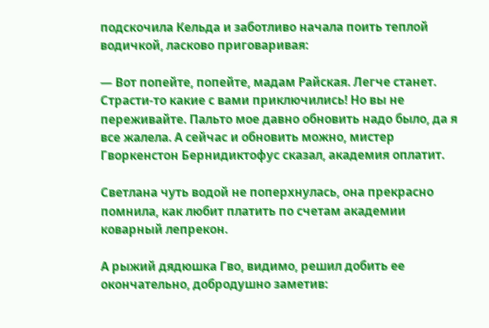подскочила Кельда и заботливо начала поить теплой водичкой, ласково приговаривая:

— Вот попейте, попейте, мадам Райская. Легче станет. Страсти-то какие с вами приключились! Но вы не переживайте. Пальто мое давно обновить надо было, да я все жалела. А сейчас и обновить можно, мистер Гворкенстон Бернидиктофус сказал, академия оплатит.

Светлана чуть водой не поперхнулась, она прекрасно помнила, как любит платить по счетам академии коварный лепрекон.

А рыжий дядюшка Гво, видимо, решил добить ее окончательно, добродушно заметив: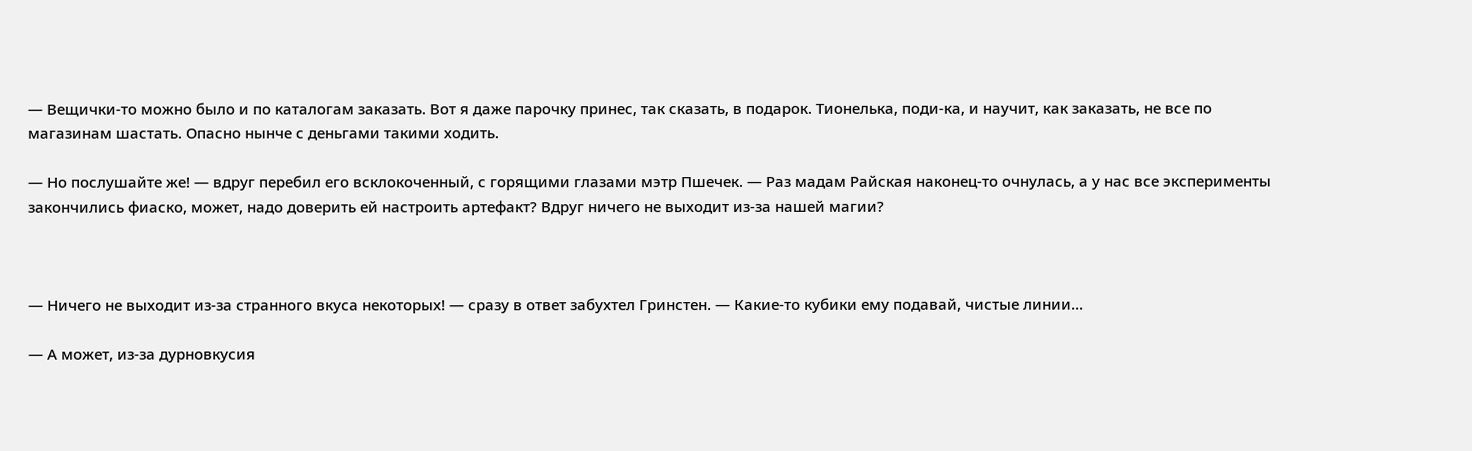— Вещички-то можно было и по каталогам заказать. Вот я даже парочку принес, так сказать, в подарок. Тионелька, поди-ка, и научит, как заказать, не все по магазинам шастать. Опасно нынче с деньгами такими ходить.

— Но послушайте же! — вдруг перебил его всклокоченный, с горящими глазами мэтр Пшечек. — Раз мадам Райская наконец-то очнулась, а у нас все эксперименты закончились фиаско, может, надо доверить ей настроить артефакт? Вдруг ничего не выходит из-за нашей магии?



— Ничего не выходит из-за странного вкуса некоторых! — сразу в ответ забухтел Гринстен. — Какие-то кубики ему подавай, чистые линии...

— А может, из-за дурновкусия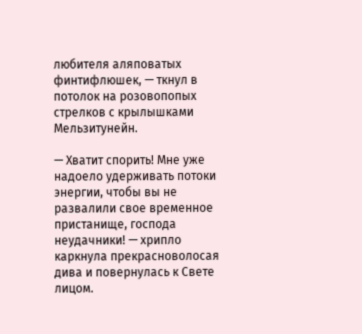любителя аляповатых финтифлюшек, — ткнул в потолок на розовопопых стрелков с крылышками Мельзитунейн.

— Хватит спорить! Мне уже надоело удерживать потоки энергии, чтобы вы не развалили свое временное пристанище, господа неудачники! — хрипло каркнула прекрасноволосая дива и повернулась к Свете лицом.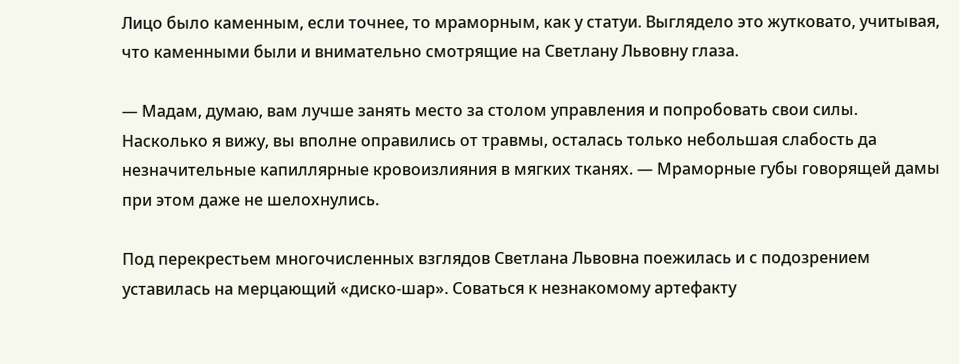Лицо было каменным, если точнее, то мраморным, как у статуи. Выглядело это жутковато, учитывая, что каменными были и внимательно смотрящие на Светлану Львовну глаза.

— Мадам, думаю, вам лучше занять место за столом управления и попробовать свои силы. Насколько я вижу, вы вполне оправились от травмы, осталась только небольшая слабость да незначительные капиллярные кровоизлияния в мягких тканях. — Мраморные губы говорящей дамы при этом даже не шелохнулись.

Под перекрестьем многочисленных взглядов Светлана Львовна поежилась и с подозрением уставилась на мерцающий «диско-шар». Соваться к незнакомому артефакту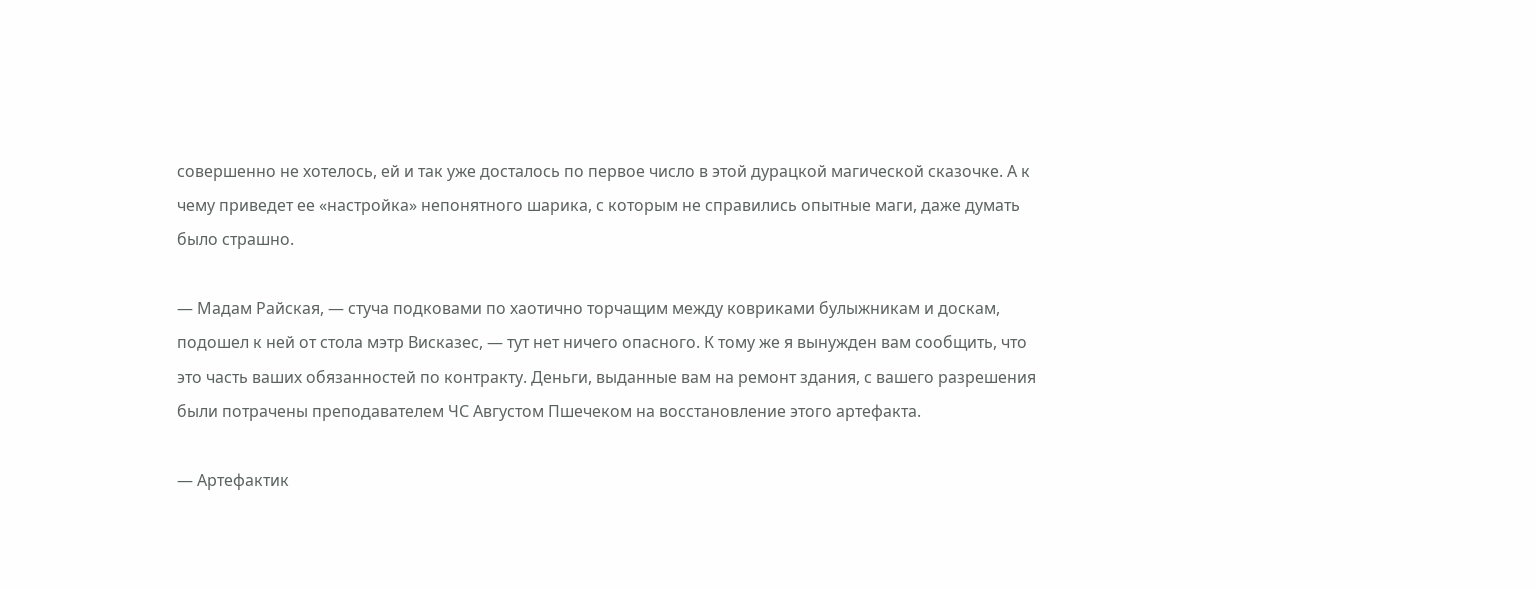совершенно не хотелось, ей и так уже досталось по первое число в этой дурацкой магической сказочке. А к чему приведет ее «настройка» непонятного шарика, с которым не справились опытные маги, даже думать было страшно.

— Мадам Райская, — стуча подковами по хаотично торчащим между ковриками булыжникам и доскам, подошел к ней от стола мэтр Висказес, — тут нет ничего опасного. К тому же я вынужден вам сообщить, что это часть ваших обязанностей по контракту. Деньги, выданные вам на ремонт здания, с вашего разрешения были потрачены преподавателем ЧС Августом Пшечеком на восстановление этого артефакта.

— Артефактик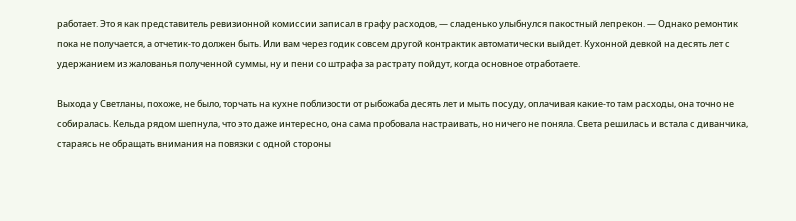работает. Это я как представитель ревизионной комиссии записал в графу расходов, — сладенько улыбнулся пакостный лепрекон. — Однако ремонтик пока не получается, а отчетик-то должен быть. Или вам через годик совсем другой контрактик автоматически выйдет. Кухонной девкой на десять лет с удержанием из жалованья полученной суммы, ну и пени со штрафа за растрату пойдут, когда основное отработаете.

Выхода у Светланы, похоже, не было, торчать на кухне поблизости от рыбожаба десять лет и мыть посуду, оплачивая какие-то там расходы, она точно не собиралась. Кельда рядом шепнула, что это даже интересно, она сама пробовала настраивать, но ничего не поняла. Света решилась и встала с диванчика, стараясь не обращать внимания на повязки с одной стороны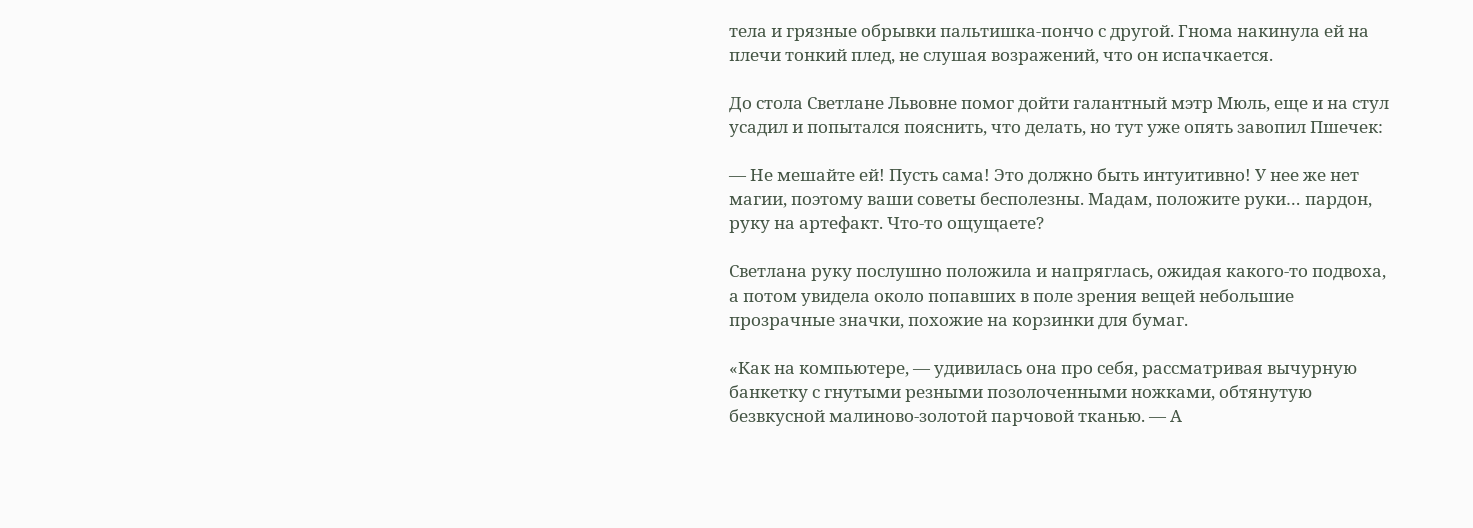тела и грязные обрывки пальтишка-пончо с другой. Гнома накинула ей на плечи тонкий плед, не слушая возражений, что он испачкается.

До стола Светлане Львовне помог дойти галантный мэтр Мюль, еще и на стул усадил и попытался пояснить, что делать, но тут уже опять завопил Пшечек:

— Не мешайте ей! Пусть сама! Это должно быть интуитивно! У нее же нет магии, поэтому ваши советы бесполезны. Мадам, положите руки… пардон, руку на артефакт. Что-то ощущаете?

Светлана руку послушно положила и напряглась, ожидая какого-то подвоха, а потом увидела около попавших в поле зрения вещей небольшие прозрачные значки, похожие на корзинки для бумаг.

«Как на компьютере, — удивилась она про себя, рассматривая вычурную банкетку с гнутыми резными позолоченными ножками, обтянутую безвкусной малиново-золотой парчовой тканью. — А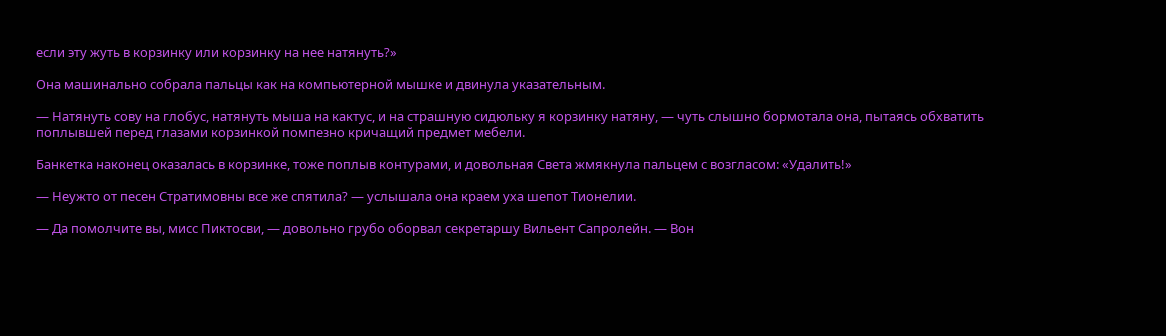если эту жуть в корзинку или корзинку на нее натянуть?»

Она машинально собрала пальцы как на компьютерной мышке и двинула указательным.

— Натянуть сову на глобус, натянуть мыша на кактус, и на страшную сидюльку я корзинку натяну, — чуть слышно бормотала она, пытаясь обхватить поплывшей перед глазами корзинкой помпезно кричащий предмет мебели.

Банкетка наконец оказалась в корзинке, тоже поплыв контурами, и довольная Света жмякнула пальцем с возгласом: «Удалить!»

— Неужто от песен Стратимовны все же спятила? — услышала она краем уха шепот Тионелии.

— Да помолчите вы, мисс Пиктосви, — довольно грубо оборвал секретаршу Вильент Сапролейн. — Вон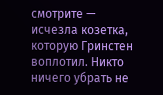смотрите — исчезла козетка, которую Гринстен воплотил. Никто ничего убрать не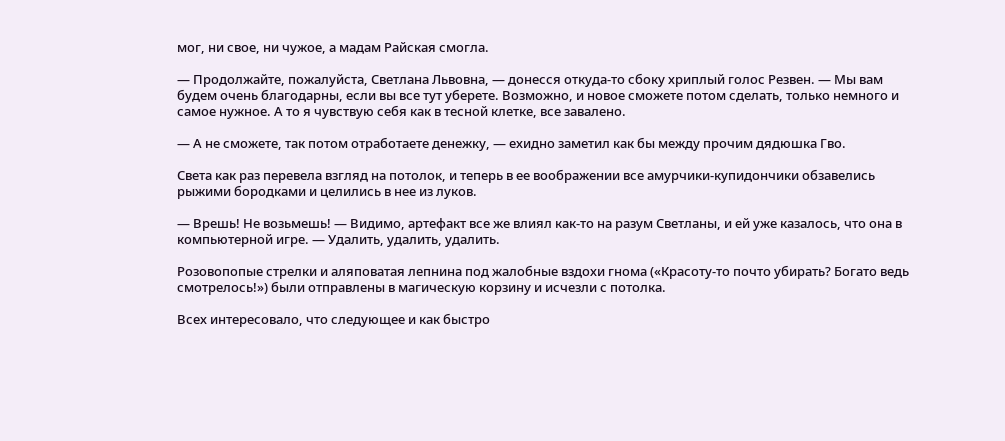мог, ни свое, ни чужое, а мадам Райская смогла.

— Продолжайте, пожалуйста, Светлана Львовна, — донесся откуда-то сбоку хриплый голос Резвен. — Мы вам будем очень благодарны, если вы все тут уберете. Возможно, и новое сможете потом сделать, только немного и самое нужное. А то я чувствую себя как в тесной клетке, все завалено.

— А не сможете, так потом отработаете денежку, — ехидно заметил как бы между прочим дядюшка Гво.

Света как раз перевела взгляд на потолок, и теперь в ее воображении все амурчики-купидончики обзавелись рыжими бородками и целились в нее из луков.

— Врешь! Не возьмешь! — Видимо, артефакт все же влиял как-то на разум Светланы, и ей уже казалось, что она в компьютерной игре. — Удалить, удалить, удалить.

Розовопопые стрелки и аляповатая лепнина под жалобные вздохи гнома («Красоту-то почто убирать? Богато ведь смотрелось!») были отправлены в магическую корзину и исчезли с потолка.

Всех интересовало, что следующее и как быстро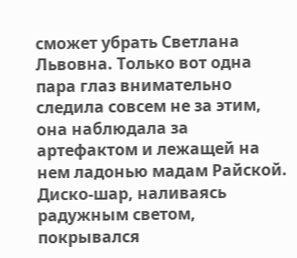сможет убрать Светлана Львовна. Только вот одна пара глаз внимательно следила совсем не за этим, она наблюдала за артефактом и лежащей на нем ладонью мадам Райской. Диско-шар, наливаясь радужным светом, покрывался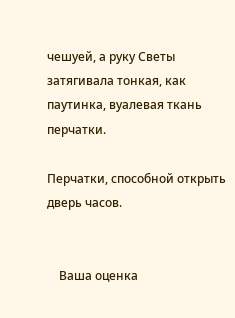чешуей, а руку Светы затягивала тонкая, как паутинка, вуалевая ткань перчатки.

Перчатки, способной открыть дверь часов.


    Ваша оценка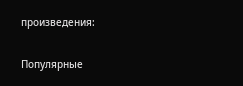произведения:

Популярные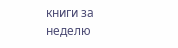книги за неделю